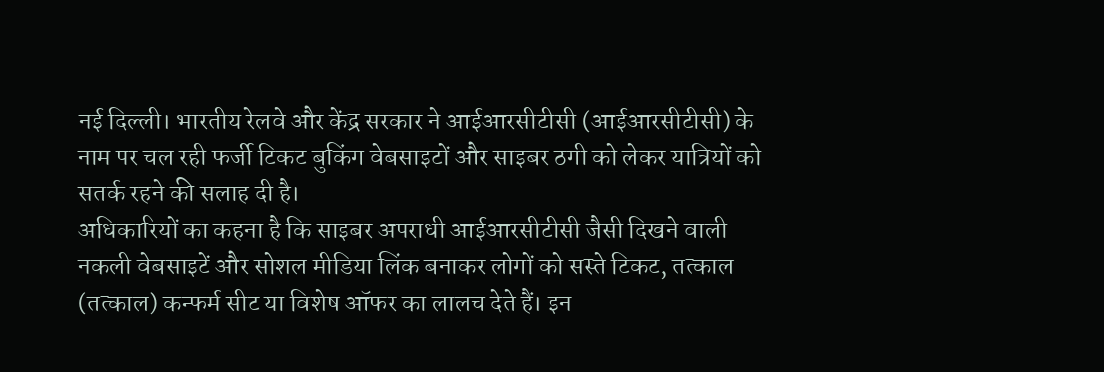नई दिल्ली। भारतीय रेलवे और केंद्र सरकार ने आईआरसीटीसी (आईआरसीटीसी) के नाम पर चल रही फर्जी टिकट बुकिंग वेबसाइटों और साइबर ठगी को लेकर यात्रियों को सतर्क रहने की सलाह दी है।
अधिकारियों का कहना है कि साइबर अपराधी आईआरसीटीसी जैसी दिखने वाली नकली वेबसाइटें और सोशल मीडिया लिंक बनाकर लोगों को सस्ते टिकट, तत्काल (तत्काल) कन्फर्म सीट या विशेष ऑफर का लालच देते हैं। इन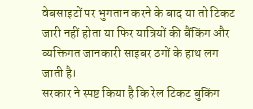वेबसाइटों पर भुगतान करने के बाद या तो टिकट जारी नहीं होता या फिर यात्रियों की बैंकिंग और व्यक्तिगत जानकारी साइबर ठगों के हाथ लग जाती है।
सरकार ने स्पष्ट किया है कि रेल टिकट बुकिंग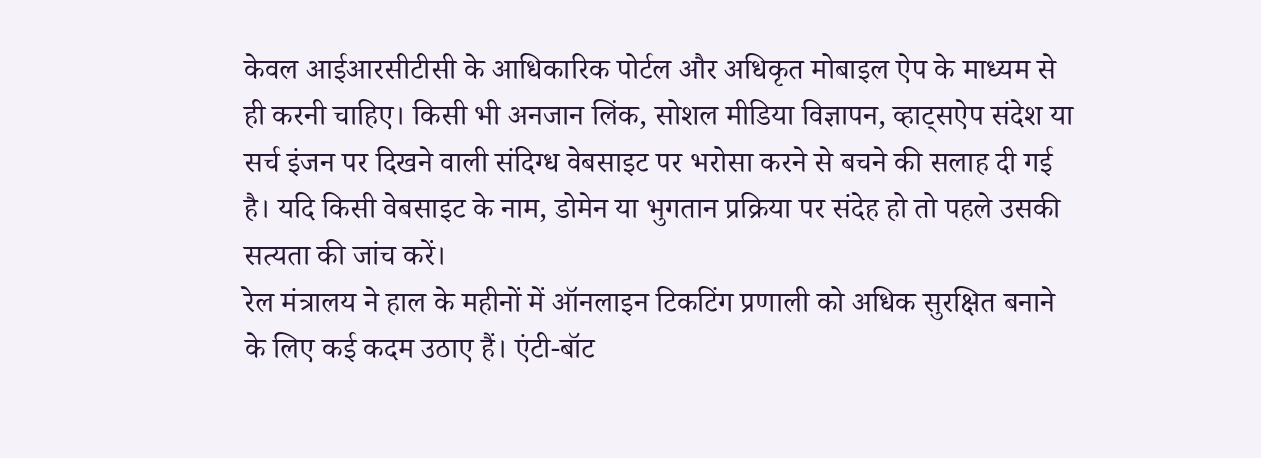केवल आईआरसीटीसी के आधिकारिक पोर्टल और अधिकृत मोबाइल ऐप के माध्यम से ही करनी चाहिए। किसी भी अनजान लिंक, सोशल मीडिया विज्ञापन, व्हाट्सऐप संदेश या सर्च इंजन पर दिखने वाली संदिग्ध वेबसाइट पर भरोसा करने से बचने की सलाह दी गई है। यदि किसी वेबसाइट के नाम, डोमेन या भुगतान प्रक्रिया पर संदेह हो तो पहले उसकी सत्यता की जांच करें।
रेल मंत्रालय ने हाल के महीनों में ऑनलाइन टिकटिंग प्रणाली को अधिक सुरक्षित बनाने के लिए कई कदम उठाए हैं। एंटी-बॉट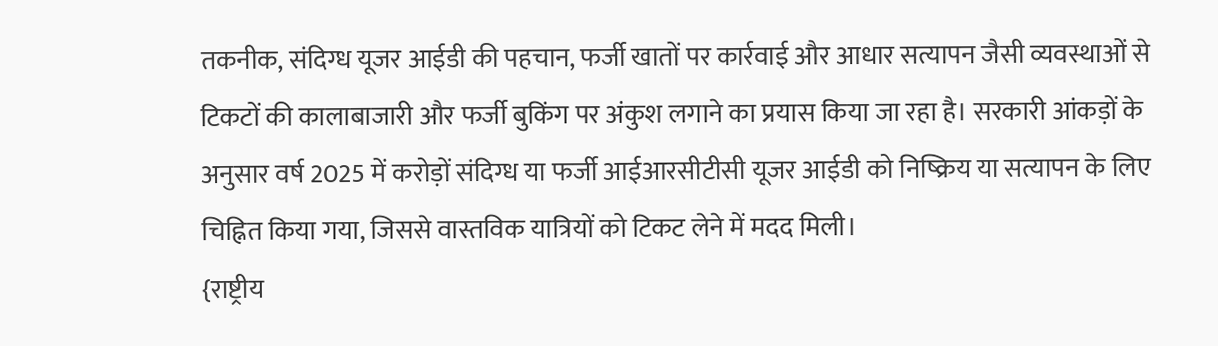तकनीक, संदिग्ध यूजर आईडी की पहचान, फर्जी खातों पर कार्रवाई और आधार सत्यापन जैसी व्यवस्थाओं से टिकटों की कालाबाजारी और फर्जी बुकिंग पर अंकुश लगाने का प्रयास किया जा रहा है। सरकारी आंकड़ों के अनुसार वर्ष 2025 में करोड़ों संदिग्ध या फर्जी आईआरसीटीसी यूजर आईडी को निष्क्रिय या सत्यापन के लिए चिह्नित किया गया, जिससे वास्तविक यात्रियों को टिकट लेने में मदद मिली।
{राष्ट्रीय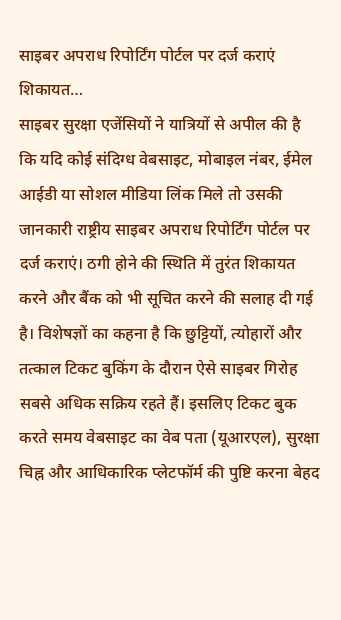साइबर अपराध रिपोर्टिंग पोर्टल पर दर्ज कराएं शिकायत…
साइबर सुरक्षा एजेंसियों ने यात्रियों से अपील की है कि यदि कोई संदिग्ध वेबसाइट, मोबाइल नंबर, ईमेल आईडी या सोशल मीडिया लिंक मिले तो उसकी जानकारी राष्ट्रीय साइबर अपराध रिपोर्टिंग पोर्टल पर दर्ज कराएं। ठगी होने की स्थिति में तुरंत शिकायत करने और बैंक को भी सूचित करने की सलाह दी गई है। विशेषज्ञों का कहना है कि छुट्टियों, त्योहारों और तत्काल टिकट बुकिंग के दौरान ऐसे साइबर गिरोह सबसे अधिक सक्रिय रहते हैं। इसलिए टिकट बुक करते समय वेबसाइट का वेब पता (यूआरएल), सुरक्षा चिह्न और आधिकारिक प्लेटफॉर्म की पुष्टि करना बेहद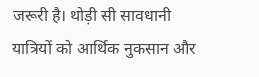जरूरी है। थोड़ी सी सावधानी यात्रियों को आर्थिक नुकसान और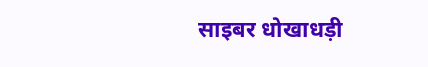साइबर धोखाधड़ी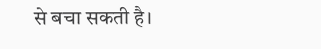से बचा सकती है।